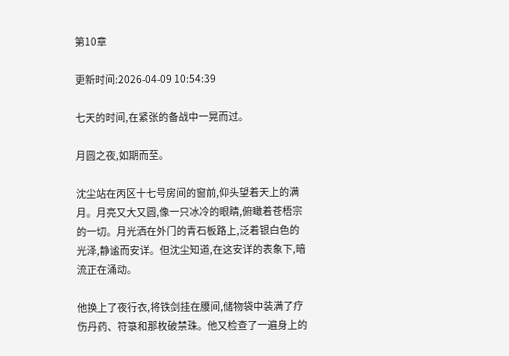第10章

更新时间:2026-04-09 10:54:39

七天的时间,在紧张的备战中一晃而过。

月圆之夜,如期而至。

沈尘站在丙区十七号房间的窗前,仰头望着天上的满月。月亮又大又圆,像一只冰冷的眼睛,俯瞰着苍梧宗的一切。月光洒在外门的青石板路上,泛着银白色的光泽,静谧而安详。但沈尘知道,在这安详的表象下,暗流正在涌动。

他换上了夜行衣,将铁剑挂在腰间,储物袋中装满了疗伤丹药、符箓和那枚破禁珠。他又检查了一遍身上的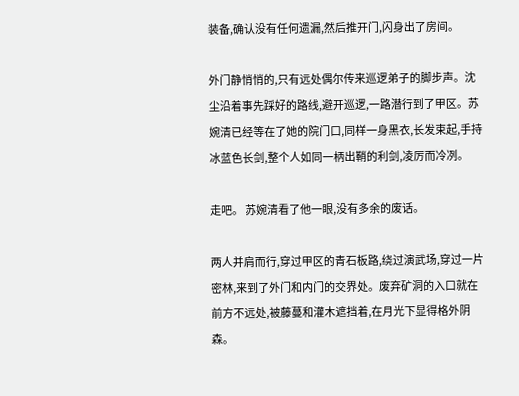装备,确认没有任何遗漏,然后推开门,闪身出了房间。

外门静悄悄的,只有远处偶尔传来巡逻弟子的脚步声。沈尘沿着事先踩好的路线,避开巡逻,一路潜行到了甲区。苏婉清已经等在了她的院门口,同样一身黑衣,长发束起,手持冰蓝色长剑,整个人如同一柄出鞘的利剑,凌厉而冷冽。

走吧。 苏婉清看了他一眼,没有多余的废话。

两人并肩而行,穿过甲区的青石板路,绕过演武场,穿过一片密林,来到了外门和内门的交界处。废弃矿洞的入口就在前方不远处,被藤蔓和灌木遮挡着,在月光下显得格外阴森。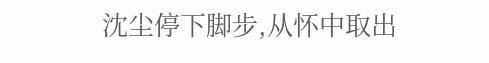沈尘停下脚步,从怀中取出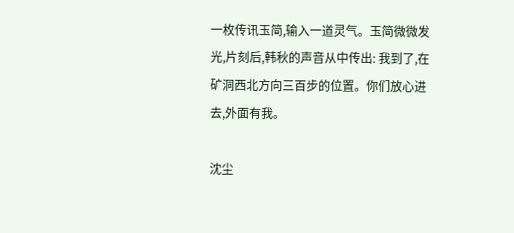一枚传讯玉简,输入一道灵气。玉简微微发光,片刻后,韩秋的声音从中传出: 我到了,在矿洞西北方向三百步的位置。你们放心进去,外面有我。

沈尘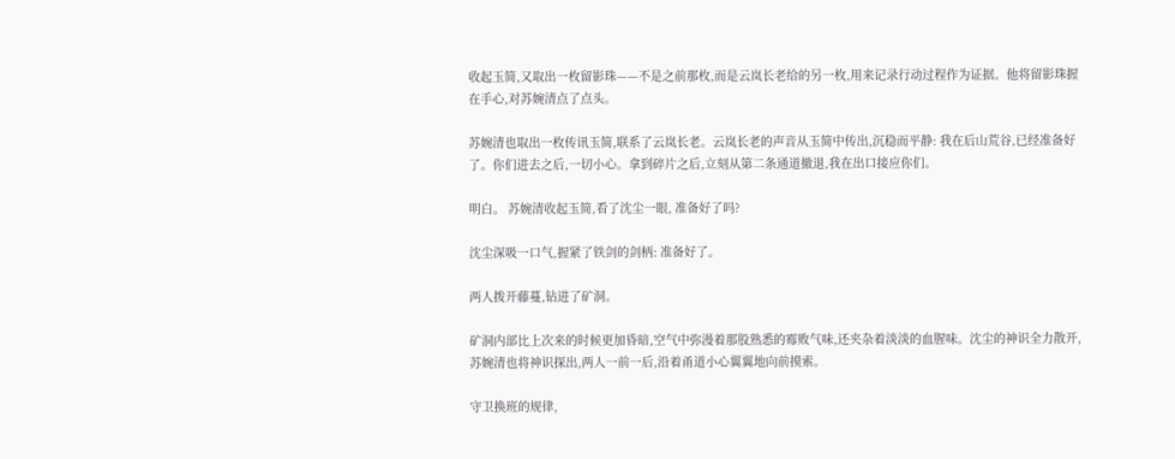收起玉简,又取出一枚留影珠——不是之前那枚,而是云岚长老给的另一枚,用来记录行动过程作为证据。他将留影珠握在手心,对苏婉清点了点头。

苏婉清也取出一枚传讯玉简,联系了云岚长老。云岚长老的声音从玉简中传出,沉稳而平静: 我在后山荒谷,已经准备好了。你们进去之后,一切小心。拿到碎片之后,立刻从第二条通道撤退,我在出口接应你们。

明白。 苏婉清收起玉简,看了沈尘一眼, 准备好了吗?

沈尘深吸一口气,握紧了铁剑的剑柄: 准备好了。

两人拨开藤蔓,钻进了矿洞。

矿洞内部比上次来的时候更加昏暗,空气中弥漫着那股熟悉的霉败气味,还夹杂着淡淡的血腥味。沈尘的神识全力散开,苏婉清也将神识探出,两人一前一后,沿着甬道小心翼翼地向前摸索。

守卫换班的规律,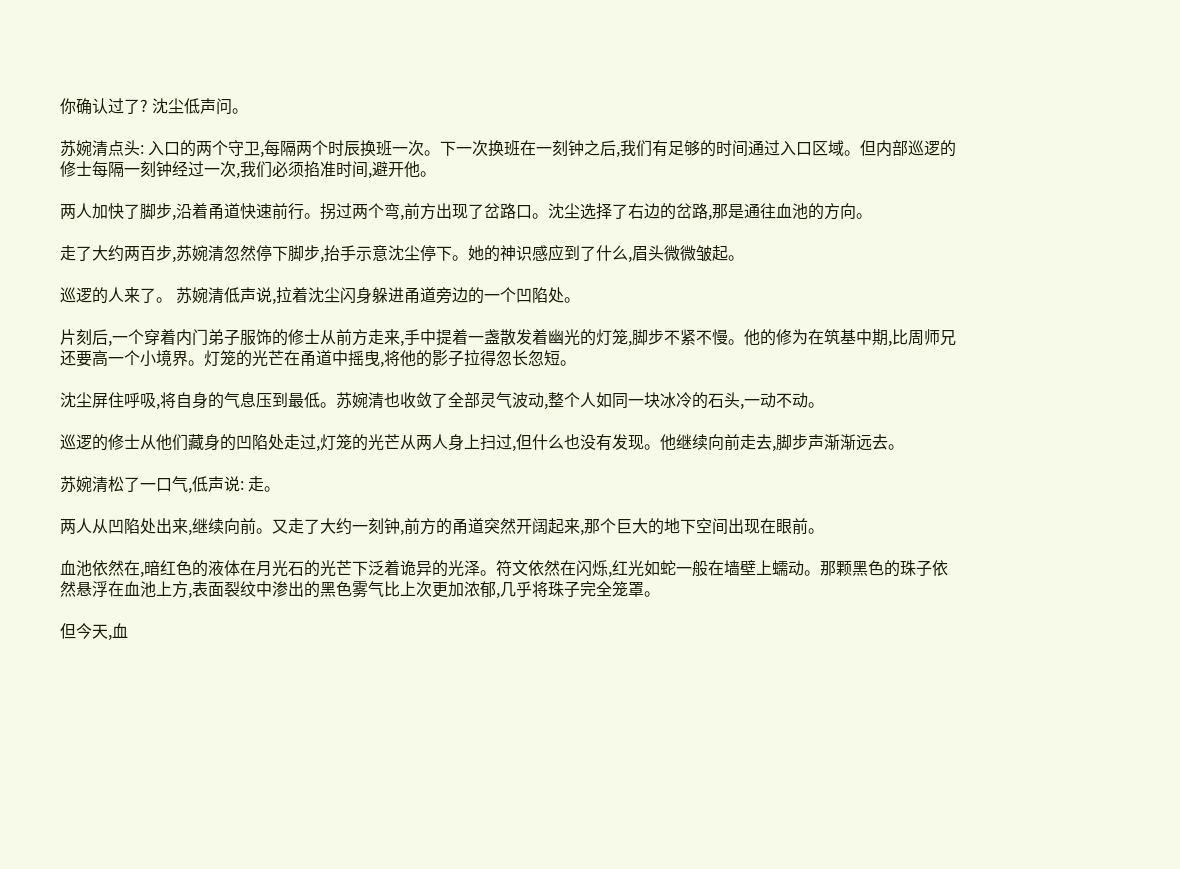你确认过了? 沈尘低声问。

苏婉清点头: 入口的两个守卫,每隔两个时辰换班一次。下一次换班在一刻钟之后,我们有足够的时间通过入口区域。但内部巡逻的修士每隔一刻钟经过一次,我们必须掐准时间,避开他。

两人加快了脚步,沿着甬道快速前行。拐过两个弯,前方出现了岔路口。沈尘选择了右边的岔路,那是通往血池的方向。

走了大约两百步,苏婉清忽然停下脚步,抬手示意沈尘停下。她的神识感应到了什么,眉头微微皱起。

巡逻的人来了。 苏婉清低声说,拉着沈尘闪身躲进甬道旁边的一个凹陷处。

片刻后,一个穿着内门弟子服饰的修士从前方走来,手中提着一盏散发着幽光的灯笼,脚步不紧不慢。他的修为在筑基中期,比周师兄还要高一个小境界。灯笼的光芒在甬道中摇曳,将他的影子拉得忽长忽短。

沈尘屏住呼吸,将自身的气息压到最低。苏婉清也收敛了全部灵气波动,整个人如同一块冰冷的石头,一动不动。

巡逻的修士从他们藏身的凹陷处走过,灯笼的光芒从两人身上扫过,但什么也没有发现。他继续向前走去,脚步声渐渐远去。

苏婉清松了一口气,低声说: 走。

两人从凹陷处出来,继续向前。又走了大约一刻钟,前方的甬道突然开阔起来,那个巨大的地下空间出现在眼前。

血池依然在,暗红色的液体在月光石的光芒下泛着诡异的光泽。符文依然在闪烁,红光如蛇一般在墙壁上蠕动。那颗黑色的珠子依然悬浮在血池上方,表面裂纹中渗出的黑色雾气比上次更加浓郁,几乎将珠子完全笼罩。

但今天,血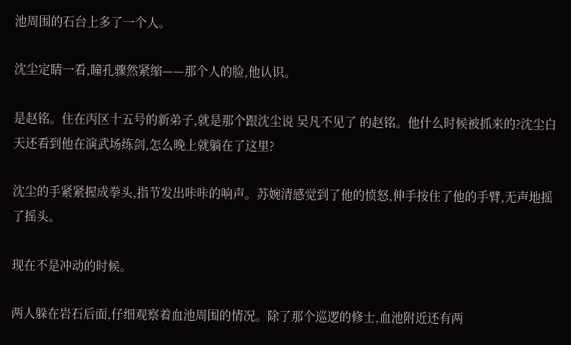池周围的石台上多了一个人。

沈尘定睛一看,瞳孔骤然紧缩——那个人的脸,他认识。

是赵铭。住在丙区十五号的新弟子,就是那个跟沈尘说 吴凡不见了 的赵铭。他什么时候被抓来的?沈尘白天还看到他在演武场练剑,怎么晚上就躺在了这里?

沈尘的手紧紧握成拳头,指节发出咔咔的响声。苏婉清感觉到了他的愤怒,伸手按住了他的手臂,无声地摇了摇头。

现在不是冲动的时候。

两人躲在岩石后面,仔细观察着血池周围的情况。除了那个巡逻的修士,血池附近还有两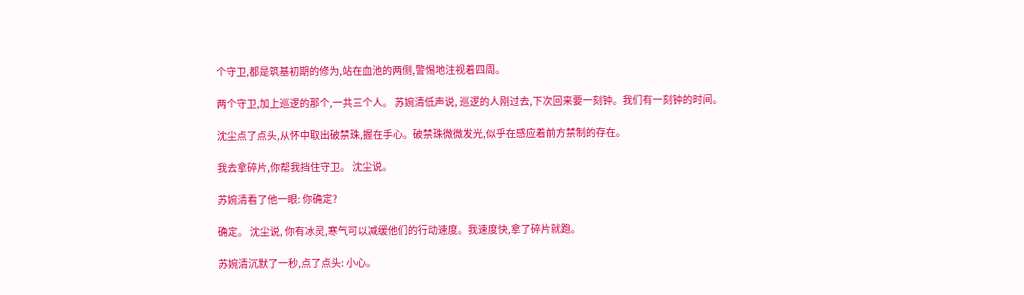个守卫,都是筑基初期的修为,站在血池的两侧,警惕地注视着四周。

两个守卫,加上巡逻的那个,一共三个人。 苏婉清低声说, 巡逻的人刚过去,下次回来要一刻钟。我们有一刻钟的时间。

沈尘点了点头,从怀中取出破禁珠,握在手心。破禁珠微微发光,似乎在感应着前方禁制的存在。

我去拿碎片,你帮我挡住守卫。 沈尘说。

苏婉清看了他一眼: 你确定?

确定。 沈尘说, 你有冰灵,寒气可以减缓他们的行动速度。我速度快,拿了碎片就跑。

苏婉清沉默了一秒,点了点头: 小心。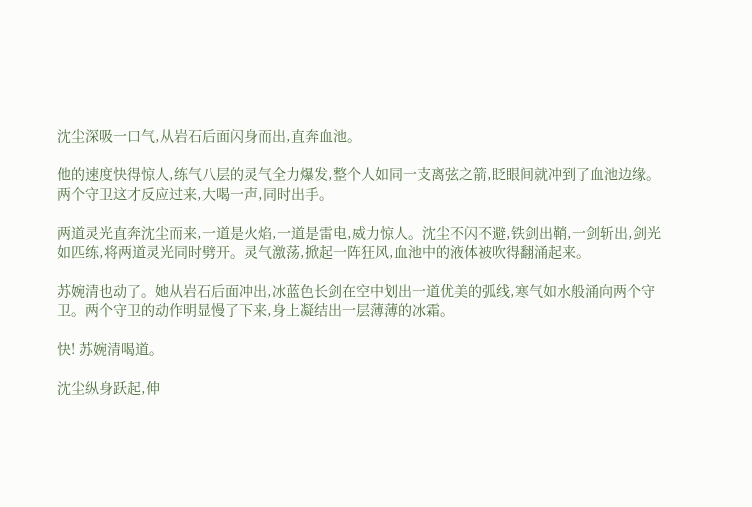沈尘深吸一口气,从岩石后面闪身而出,直奔血池。

他的速度快得惊人,练气八层的灵气全力爆发,整个人如同一支离弦之箭,眨眼间就冲到了血池边缘。两个守卫这才反应过来,大喝一声,同时出手。

两道灵光直奔沈尘而来,一道是火焰,一道是雷电,威力惊人。沈尘不闪不避,铁剑出鞘,一剑斩出,剑光如匹练,将两道灵光同时劈开。灵气激荡,掀起一阵狂风,血池中的液体被吹得翻涌起来。

苏婉清也动了。她从岩石后面冲出,冰蓝色长剑在空中划出一道优美的弧线,寒气如水般涌向两个守卫。两个守卫的动作明显慢了下来,身上凝结出一层薄薄的冰霜。

快! 苏婉清喝道。

沈尘纵身跃起,伸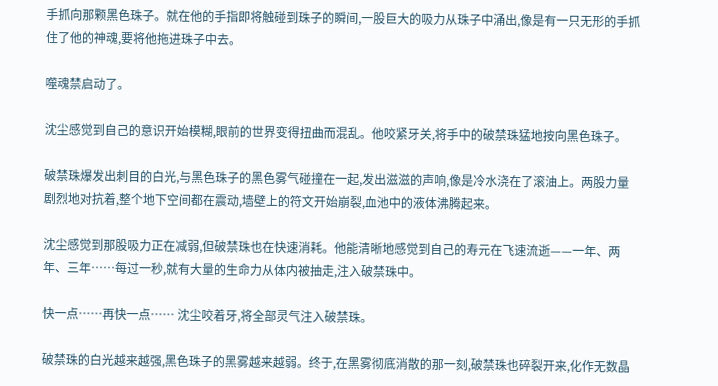手抓向那颗黑色珠子。就在他的手指即将触碰到珠子的瞬间,一股巨大的吸力从珠子中涌出,像是有一只无形的手抓住了他的神魂,要将他拖进珠子中去。

噬魂禁启动了。

沈尘感觉到自己的意识开始模糊,眼前的世界变得扭曲而混乱。他咬紧牙关,将手中的破禁珠猛地按向黑色珠子。

破禁珠爆发出刺目的白光,与黑色珠子的黑色雾气碰撞在一起,发出滋滋的声响,像是冷水浇在了滚油上。两股力量剧烈地对抗着,整个地下空间都在震动,墙壁上的符文开始崩裂,血池中的液体沸腾起来。

沈尘感觉到那股吸力正在减弱,但破禁珠也在快速消耗。他能清晰地感觉到自己的寿元在飞速流逝——一年、两年、三年……每过一秒,就有大量的生命力从体内被抽走,注入破禁珠中。

快一点……再快一点…… 沈尘咬着牙,将全部灵气注入破禁珠。

破禁珠的白光越来越强,黑色珠子的黑雾越来越弱。终于,在黑雾彻底消散的那一刻,破禁珠也碎裂开来,化作无数晶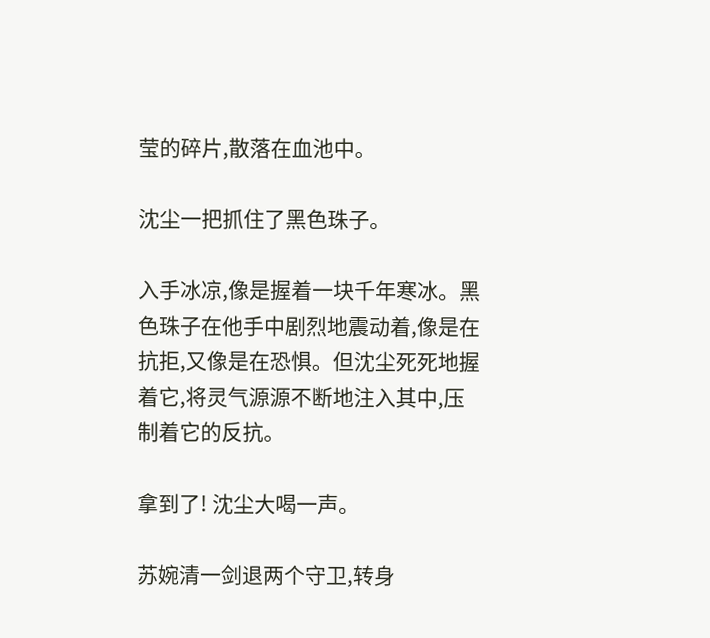莹的碎片,散落在血池中。

沈尘一把抓住了黑色珠子。

入手冰凉,像是握着一块千年寒冰。黑色珠子在他手中剧烈地震动着,像是在抗拒,又像是在恐惧。但沈尘死死地握着它,将灵气源源不断地注入其中,压制着它的反抗。

拿到了! 沈尘大喝一声。

苏婉清一剑退两个守卫,转身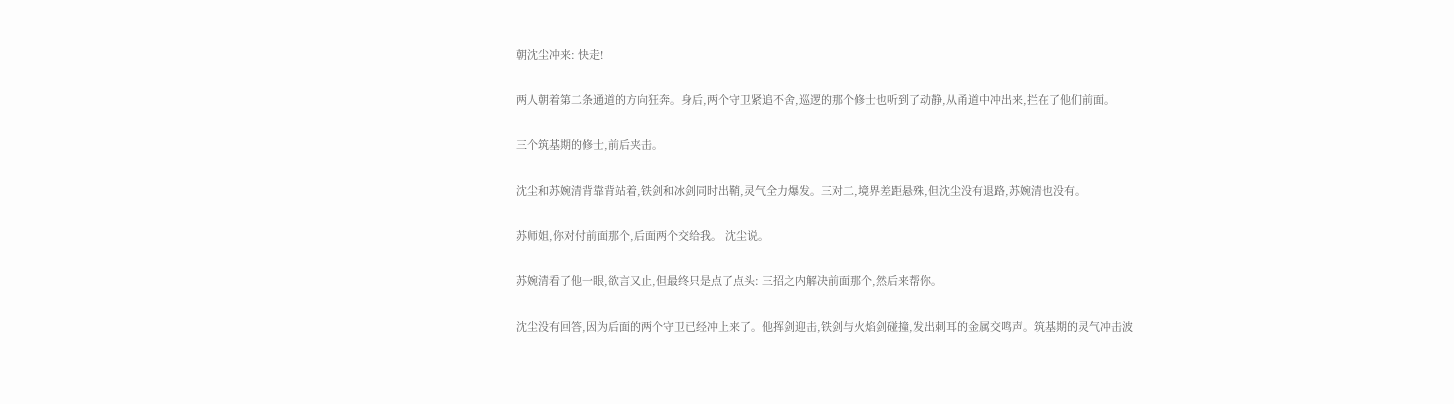朝沈尘冲来: 快走!

两人朝着第二条通道的方向狂奔。身后,两个守卫紧追不舍,巡逻的那个修士也听到了动静,从甬道中冲出来,拦在了他们前面。

三个筑基期的修士,前后夹击。

沈尘和苏婉清背靠背站着,铁剑和冰剑同时出鞘,灵气全力爆发。三对二,境界差距悬殊,但沈尘没有退路,苏婉清也没有。

苏师姐,你对付前面那个,后面两个交给我。 沈尘说。

苏婉清看了他一眼,欲言又止,但最终只是点了点头: 三招之内解决前面那个,然后来帮你。

沈尘没有回答,因为后面的两个守卫已经冲上来了。他挥剑迎击,铁剑与火焰剑碰撞,发出刺耳的金属交鸣声。筑基期的灵气冲击波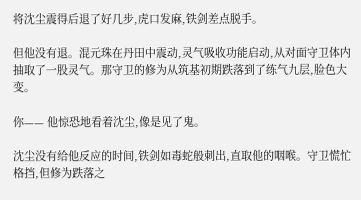将沈尘震得后退了好几步,虎口发麻,铁剑差点脱手。

但他没有退。混元珠在丹田中震动,灵气吸收功能启动,从对面守卫体内抽取了一股灵气。那守卫的修为从筑基初期跌落到了练气九层,脸色大变。

你—— 他惊恐地看着沈尘,像是见了鬼。

沈尘没有给他反应的时间,铁剑如毒蛇般刺出,直取他的咽喉。守卫慌忙格挡,但修为跌落之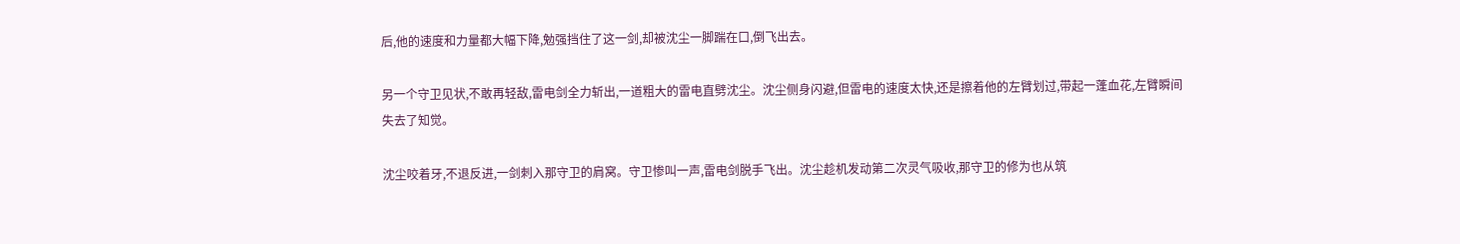后,他的速度和力量都大幅下降,勉强挡住了这一剑,却被沈尘一脚踹在口,倒飞出去。

另一个守卫见状,不敢再轻敌,雷电剑全力斩出,一道粗大的雷电直劈沈尘。沈尘侧身闪避,但雷电的速度太快,还是擦着他的左臂划过,带起一蓬血花,左臂瞬间失去了知觉。

沈尘咬着牙,不退反进,一剑刺入那守卫的肩窝。守卫惨叫一声,雷电剑脱手飞出。沈尘趁机发动第二次灵气吸收,那守卫的修为也从筑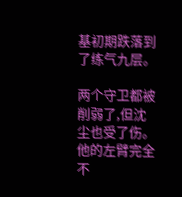基初期跌落到了练气九层。

两个守卫都被削弱了,但沈尘也受了伤。他的左臂完全不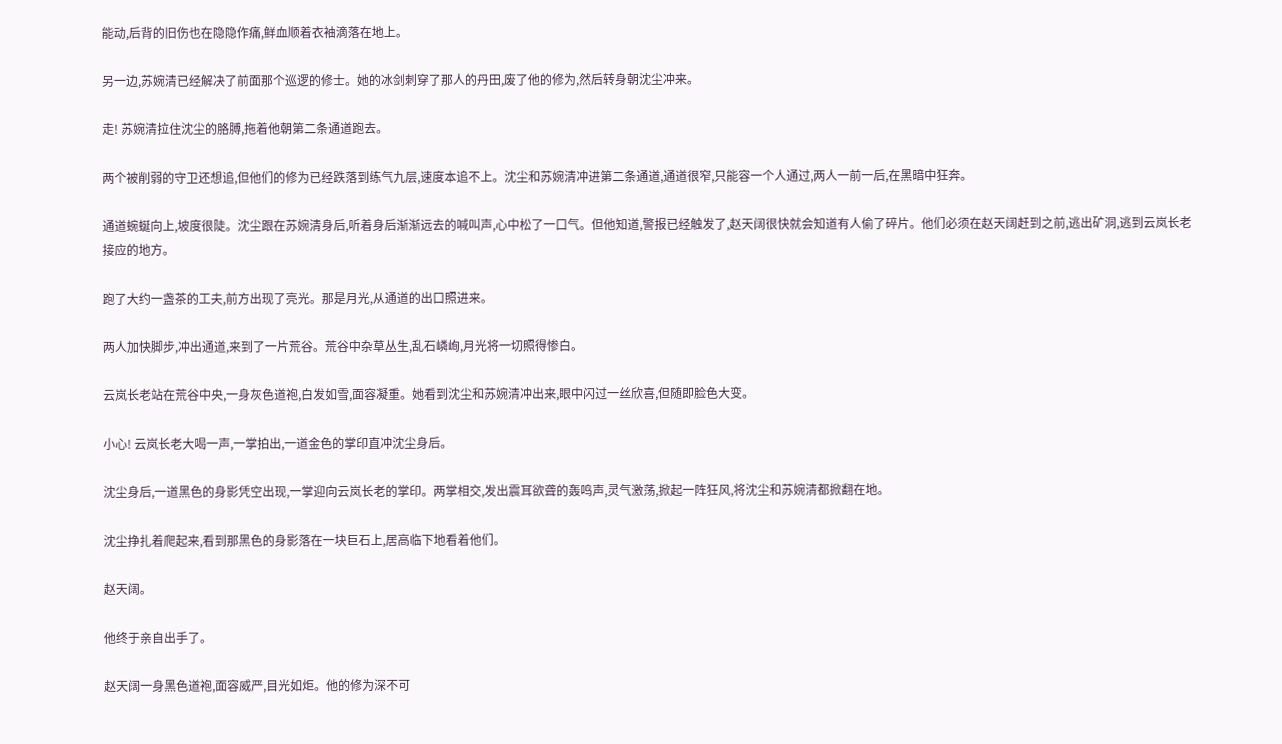能动,后背的旧伤也在隐隐作痛,鲜血顺着衣袖滴落在地上。

另一边,苏婉清已经解决了前面那个巡逻的修士。她的冰剑刺穿了那人的丹田,废了他的修为,然后转身朝沈尘冲来。

走! 苏婉清拉住沈尘的胳膊,拖着他朝第二条通道跑去。

两个被削弱的守卫还想追,但他们的修为已经跌落到练气九层,速度本追不上。沈尘和苏婉清冲进第二条通道,通道很窄,只能容一个人通过,两人一前一后,在黑暗中狂奔。

通道蜿蜒向上,坡度很陡。沈尘跟在苏婉清身后,听着身后渐渐远去的喊叫声,心中松了一口气。但他知道,警报已经触发了,赵天阔很快就会知道有人偷了碎片。他们必须在赵天阔赶到之前,逃出矿洞,逃到云岚长老接应的地方。

跑了大约一盏茶的工夫,前方出现了亮光。那是月光,从通道的出口照进来。

两人加快脚步,冲出通道,来到了一片荒谷。荒谷中杂草丛生,乱石嶙峋,月光将一切照得惨白。

云岚长老站在荒谷中央,一身灰色道袍,白发如雪,面容凝重。她看到沈尘和苏婉清冲出来,眼中闪过一丝欣喜,但随即脸色大变。

小心! 云岚长老大喝一声,一掌拍出,一道金色的掌印直冲沈尘身后。

沈尘身后,一道黑色的身影凭空出现,一掌迎向云岚长老的掌印。两掌相交,发出震耳欲聋的轰鸣声,灵气激荡,掀起一阵狂风,将沈尘和苏婉清都掀翻在地。

沈尘挣扎着爬起来,看到那黑色的身影落在一块巨石上,居高临下地看着他们。

赵天阔。

他终于亲自出手了。

赵天阔一身黑色道袍,面容威严,目光如炬。他的修为深不可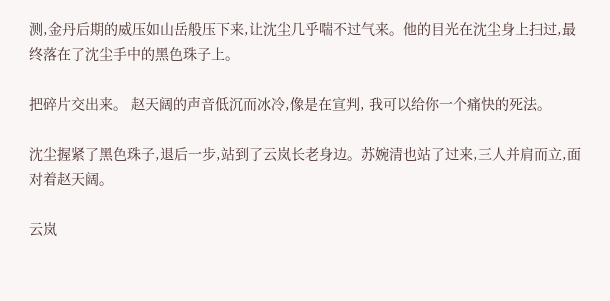测,金丹后期的威压如山岳般压下来,让沈尘几乎喘不过气来。他的目光在沈尘身上扫过,最终落在了沈尘手中的黑色珠子上。

把碎片交出来。 赵天阔的声音低沉而冰冷,像是在宣判, 我可以给你一个痛快的死法。

沈尘握紧了黑色珠子,退后一步,站到了云岚长老身边。苏婉清也站了过来,三人并肩而立,面对着赵天阔。

云岚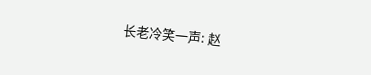长老冷笑一声: 赵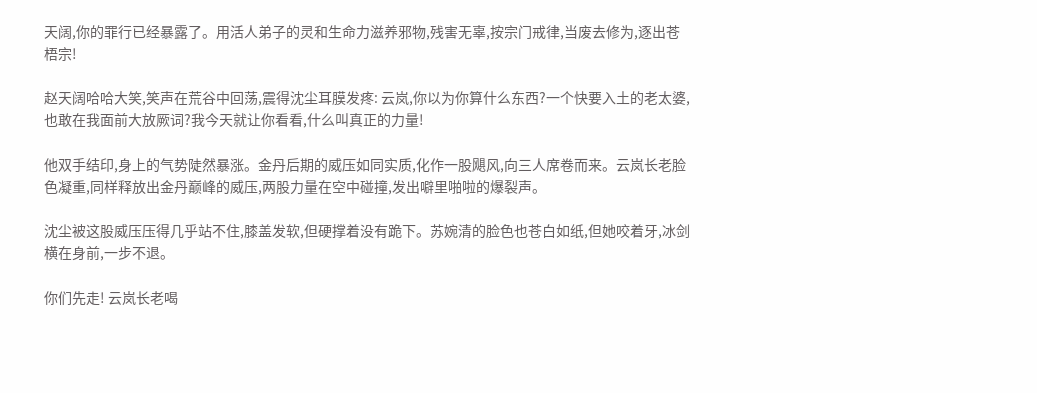天阔,你的罪行已经暴露了。用活人弟子的灵和生命力滋养邪物,残害无辜,按宗门戒律,当废去修为,逐出苍梧宗!

赵天阔哈哈大笑,笑声在荒谷中回荡,震得沈尘耳膜发疼: 云岚,你以为你算什么东西?一个快要入土的老太婆,也敢在我面前大放厥词?我今天就让你看看,什么叫真正的力量!

他双手结印,身上的气势陡然暴涨。金丹后期的威压如同实质,化作一股飓风,向三人席卷而来。云岚长老脸色凝重,同样释放出金丹巅峰的威压,两股力量在空中碰撞,发出噼里啪啦的爆裂声。

沈尘被这股威压压得几乎站不住,膝盖发软,但硬撑着没有跪下。苏婉清的脸色也苍白如纸,但她咬着牙,冰剑横在身前,一步不退。

你们先走! 云岚长老喝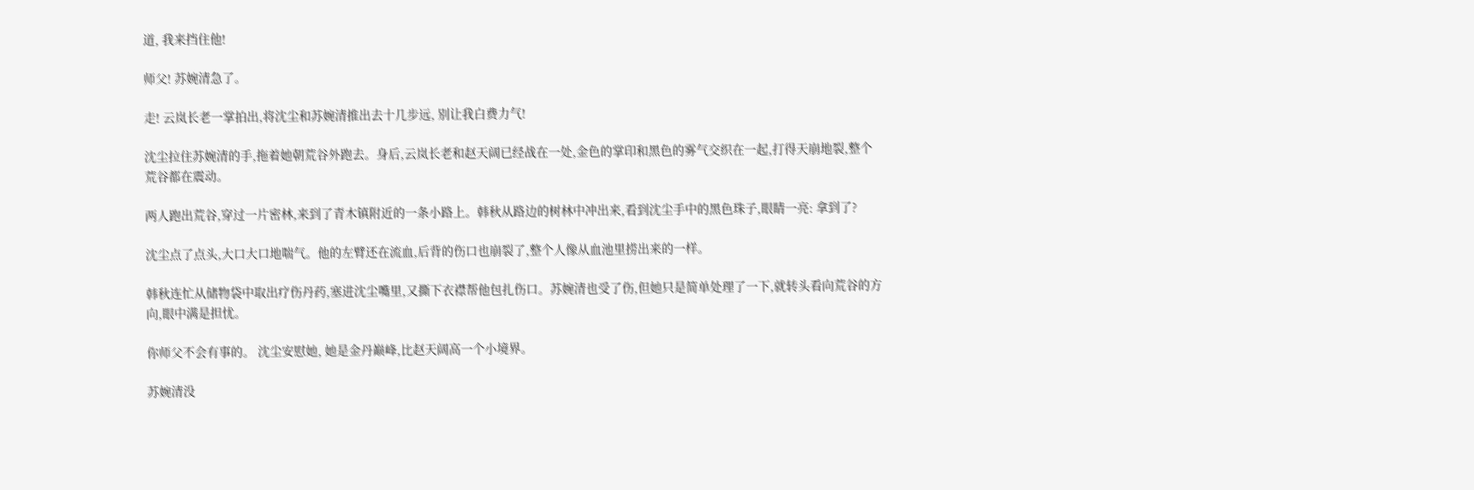道, 我来挡住他!

师父! 苏婉清急了。

走! 云岚长老一掌拍出,将沈尘和苏婉清推出去十几步远, 别让我白费力气!

沈尘拉住苏婉清的手,拖着她朝荒谷外跑去。身后,云岚长老和赵天阔已经战在一处,金色的掌印和黑色的雾气交织在一起,打得天崩地裂,整个荒谷都在震动。

两人跑出荒谷,穿过一片密林,来到了青木镇附近的一条小路上。韩秋从路边的树林中冲出来,看到沈尘手中的黑色珠子,眼睛一亮: 拿到了?

沈尘点了点头,大口大口地喘气。他的左臂还在流血,后背的伤口也崩裂了,整个人像从血池里捞出来的一样。

韩秋连忙从储物袋中取出疗伤丹药,塞进沈尘嘴里,又撕下衣襟帮他包扎伤口。苏婉清也受了伤,但她只是简单处理了一下,就转头看向荒谷的方向,眼中满是担忧。

你师父不会有事的。 沈尘安慰她, 她是金丹巅峰,比赵天阔高一个小境界。

苏婉清没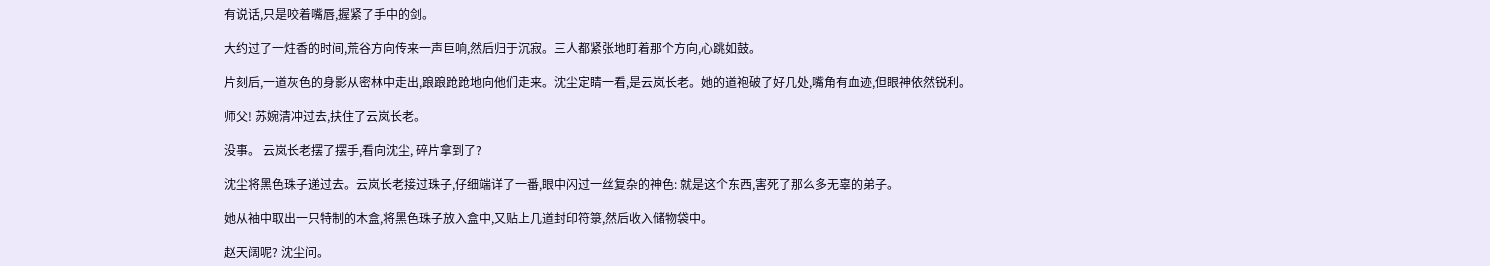有说话,只是咬着嘴唇,握紧了手中的剑。

大约过了一炷香的时间,荒谷方向传来一声巨响,然后归于沉寂。三人都紧张地盯着那个方向,心跳如鼓。

片刻后,一道灰色的身影从密林中走出,踉踉跄跄地向他们走来。沈尘定睛一看,是云岚长老。她的道袍破了好几处,嘴角有血迹,但眼神依然锐利。

师父! 苏婉清冲过去,扶住了云岚长老。

没事。 云岚长老摆了摆手,看向沈尘, 碎片拿到了?

沈尘将黑色珠子递过去。云岚长老接过珠子,仔细端详了一番,眼中闪过一丝复杂的神色: 就是这个东西,害死了那么多无辜的弟子。

她从袖中取出一只特制的木盒,将黑色珠子放入盒中,又贴上几道封印符箓,然后收入储物袋中。

赵天阔呢? 沈尘问。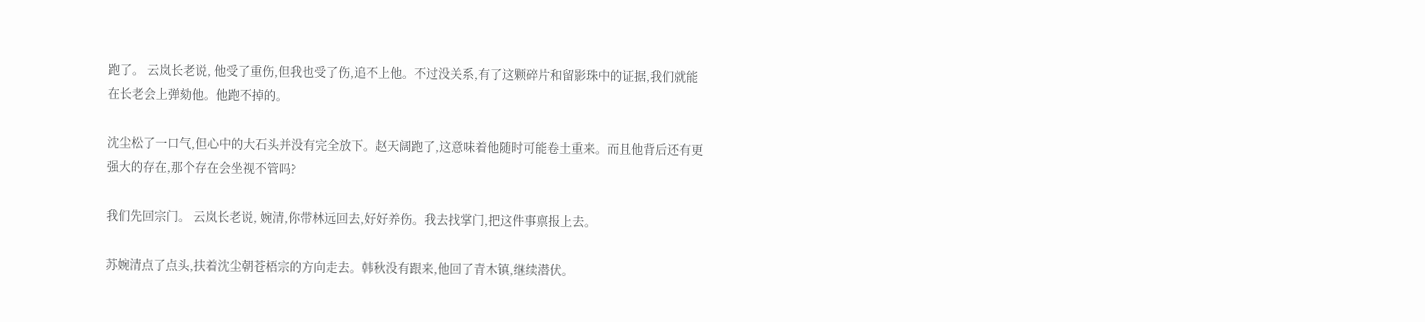跑了。 云岚长老说, 他受了重伤,但我也受了伤,追不上他。不过没关系,有了这颗碎片和留影珠中的证据,我们就能在长老会上弹劾他。他跑不掉的。

沈尘松了一口气,但心中的大石头并没有完全放下。赵天阔跑了,这意味着他随时可能卷土重来。而且他背后还有更强大的存在,那个存在会坐视不管吗?

我们先回宗门。 云岚长老说, 婉清,你带林远回去,好好养伤。我去找掌门,把这件事禀报上去。

苏婉清点了点头,扶着沈尘朝苍梧宗的方向走去。韩秋没有跟来,他回了青木镇,继续潜伏。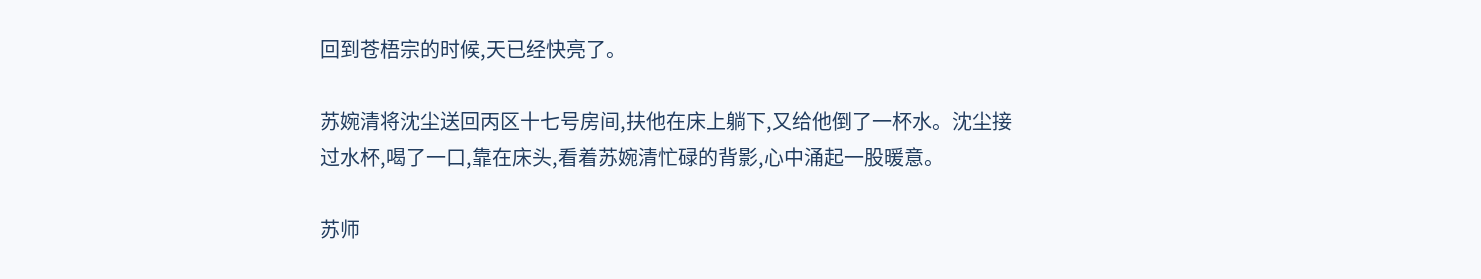回到苍梧宗的时候,天已经快亮了。

苏婉清将沈尘送回丙区十七号房间,扶他在床上躺下,又给他倒了一杯水。沈尘接过水杯,喝了一口,靠在床头,看着苏婉清忙碌的背影,心中涌起一股暖意。

苏师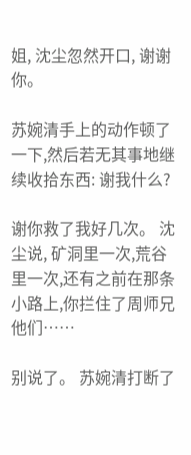姐, 沈尘忽然开口, 谢谢你。

苏婉清手上的动作顿了一下,然后若无其事地继续收拾东西: 谢我什么?

谢你救了我好几次。 沈尘说, 矿洞里一次,荒谷里一次,还有之前在那条小路上,你拦住了周师兄他们……

别说了。 苏婉清打断了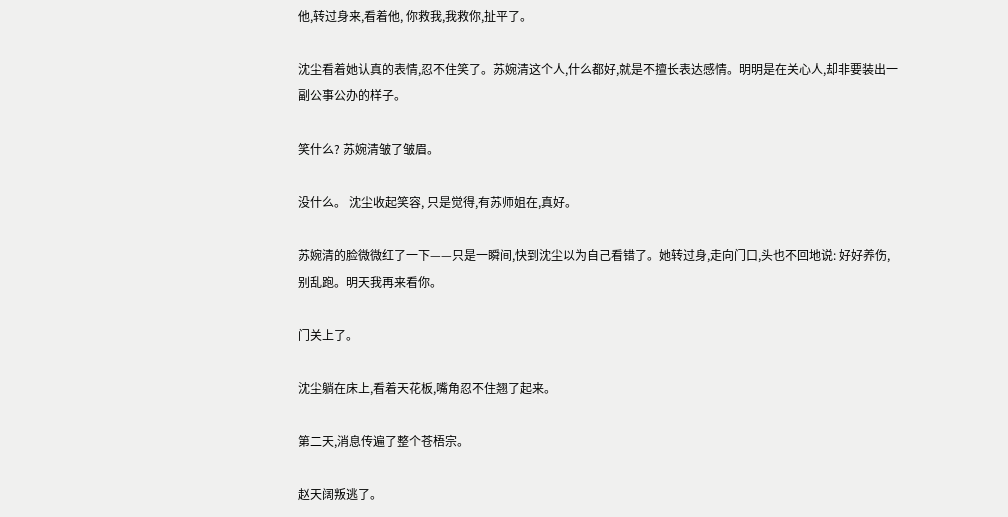他,转过身来,看着他, 你救我,我救你,扯平了。

沈尘看着她认真的表情,忍不住笑了。苏婉清这个人,什么都好,就是不擅长表达感情。明明是在关心人,却非要装出一副公事公办的样子。

笑什么? 苏婉清皱了皱眉。

没什么。 沈尘收起笑容, 只是觉得,有苏师姐在,真好。

苏婉清的脸微微红了一下——只是一瞬间,快到沈尘以为自己看错了。她转过身,走向门口,头也不回地说: 好好养伤,别乱跑。明天我再来看你。

门关上了。

沈尘躺在床上,看着天花板,嘴角忍不住翘了起来。

第二天,消息传遍了整个苍梧宗。

赵天阔叛逃了。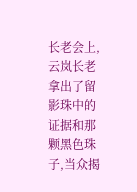长老会上,云岚长老拿出了留影珠中的证据和那颗黑色珠子,当众揭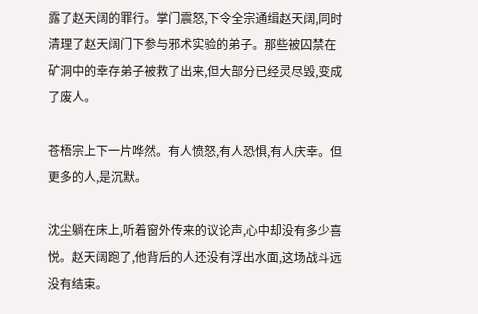露了赵天阔的罪行。掌门震怒,下令全宗通缉赵天阔,同时清理了赵天阔门下参与邪术实验的弟子。那些被囚禁在矿洞中的幸存弟子被救了出来,但大部分已经灵尽毁,变成了废人。

苍梧宗上下一片哗然。有人愤怒,有人恐惧,有人庆幸。但更多的人,是沉默。

沈尘躺在床上,听着窗外传来的议论声,心中却没有多少喜悦。赵天阔跑了,他背后的人还没有浮出水面,这场战斗远没有结束。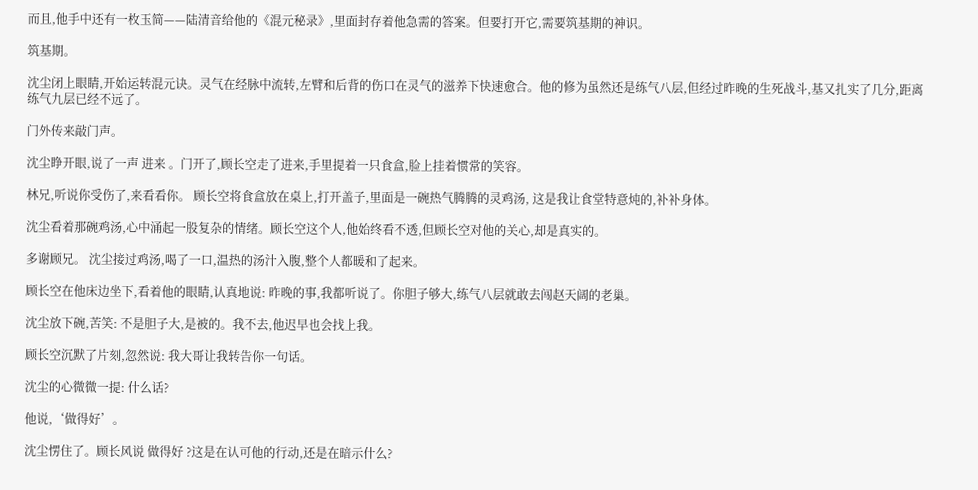而且,他手中还有一枚玉简——陆清音给他的《混元秘录》,里面封存着他急需的答案。但要打开它,需要筑基期的神识。

筑基期。

沈尘闭上眼睛,开始运转混元诀。灵气在经脉中流转,左臂和后背的伤口在灵气的滋养下快速愈合。他的修为虽然还是练气八层,但经过昨晚的生死战斗,基又扎实了几分,距离练气九层已经不远了。

门外传来敲门声。

沈尘睁开眼,说了一声 进来 。门开了,顾长空走了进来,手里提着一只食盒,脸上挂着惯常的笑容。

林兄,听说你受伤了,来看看你。 顾长空将食盒放在桌上,打开盖子,里面是一碗热气腾腾的灵鸡汤, 这是我让食堂特意炖的,补补身体。

沈尘看着那碗鸡汤,心中涌起一股复杂的情绪。顾长空这个人,他始终看不透,但顾长空对他的关心,却是真实的。

多谢顾兄。 沈尘接过鸡汤,喝了一口,温热的汤汁入腹,整个人都暖和了起来。

顾长空在他床边坐下,看着他的眼睛,认真地说: 昨晚的事,我都听说了。你胆子够大,练气八层就敢去闯赵天阔的老巢。

沈尘放下碗,苦笑: 不是胆子大,是被的。我不去,他迟早也会找上我。

顾长空沉默了片刻,忽然说: 我大哥让我转告你一句话。

沈尘的心微微一提: 什么话?

他说,‘做得好’。

沈尘愣住了。顾长风说 做得好 ?这是在认可他的行动,还是在暗示什么?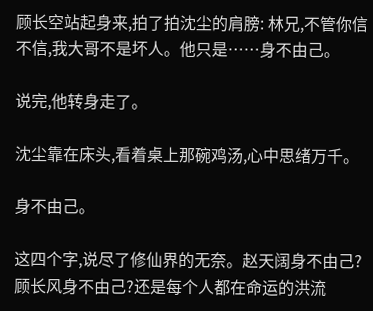顾长空站起身来,拍了拍沈尘的肩膀: 林兄,不管你信不信,我大哥不是坏人。他只是……身不由己。

说完,他转身走了。

沈尘靠在床头,看着桌上那碗鸡汤,心中思绪万千。

身不由己。

这四个字,说尽了修仙界的无奈。赵天阔身不由己?顾长风身不由己?还是每个人都在命运的洪流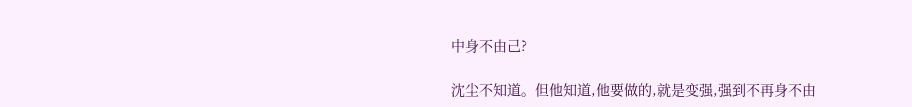中身不由己?

沈尘不知道。但他知道,他要做的,就是变强,强到不再身不由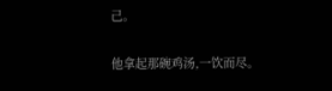己。

他拿起那碗鸡汤,一饮而尽。